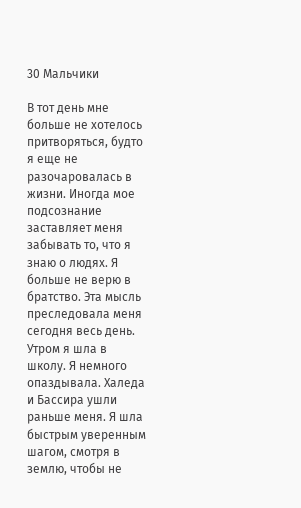30 Мальчики

В тот день мне больше не хотелось притворяться, будто я еще не разочаровалась в жизни. Иногда мое подсознание заставляет меня забывать то, что я знаю о людях. Я больше не верю в братство. Эта мысль преследовала меня сегодня весь день. Утром я шла в школу. Я немного опаздывала. Халеда и Бассира ушли раньше меня. Я шла быстрым уверенным шагом, смотря в землю, чтобы не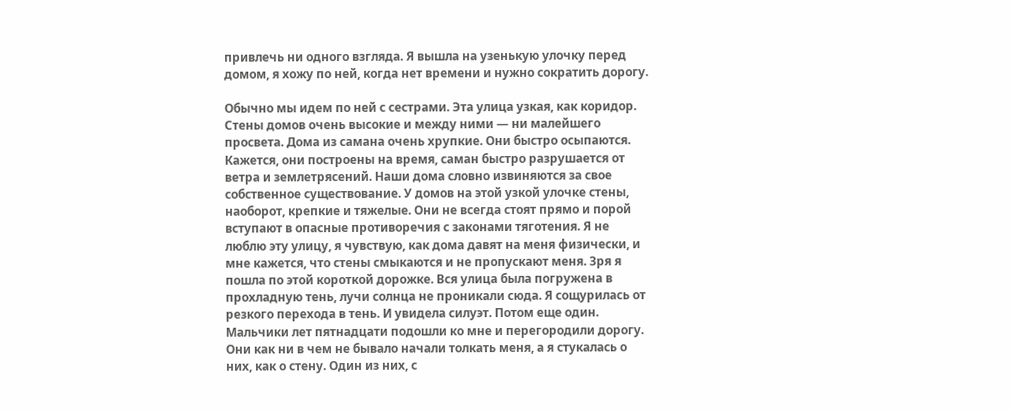привлечь ни одного взгляда. Я вышла на узенькую улочку перед домом, я хожу по ней, когда нет времени и нужно сократить дорогу.

Обычно мы идем по ней с сестрами. Эта улица узкая, как коридор. Стены домов очень высокие и между ними — ни малейшего просвета. Дома из самана очень хрупкие. Они быстро осыпаются. Кажется, они построены на время, саман быстро разрушается от ветра и землетрясений. Наши дома словно извиняются за свое собственное существование. У домов на этой узкой улочке стены, наоборот, крепкие и тяжелые. Они не всегда стоят прямо и порой вступают в опасные противоречия с законами тяготения. Я не люблю эту улицу, я чувствую, как дома давят на меня физически, и мне кажется, что стены смыкаются и не пропускают меня. Зря я пошла по этой короткой дорожке. Вся улица была погружена в прохладную тень, лучи солнца не проникали сюда. Я сощурилась от резкого перехода в тень. И увидела силуэт. Потом еще один. Мальчики лет пятнадцати подошли ко мне и перегородили дорогу. Они как ни в чем не бывало начали толкать меня, а я стукалась о них, как о стену. Один из них, с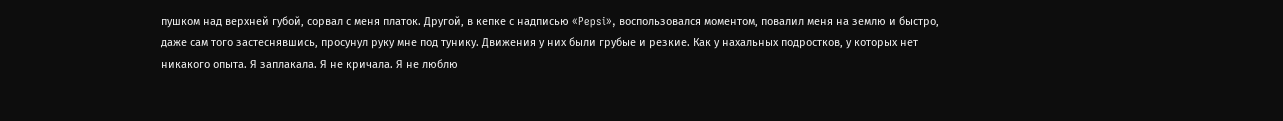пушком над верхней губой, сорвал с меня платок. Другой, в кепке с надписью «Pepsi», воспользовался моментом, повалил меня на землю и быстро, даже сам того застеснявшись, просунул руку мне под тунику. Движения у них были грубые и резкие. Как у нахальных подростков, у которых нет никакого опыта. Я заплакала. Я не кричала. Я не люблю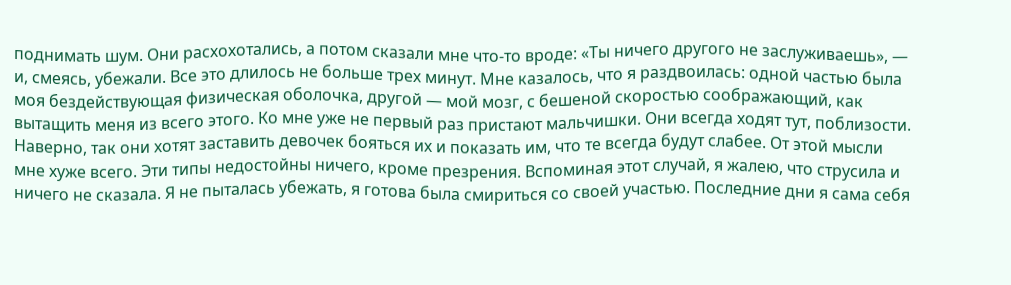поднимать шум. Они расхохотались, а потом сказали мне что-то вроде: «Ты ничего другого не заслуживаешь», — и, смеясь, убежали. Все это длилось не больше трех минут. Мне казалось, что я раздвоилась: одной частью была моя бездействующая физическая оболочка, другой — мой мозг, с бешеной скоростью соображающий, как вытащить меня из всего этого. Ко мне уже не первый раз пристают мальчишки. Они всегда ходят тут, поблизости. Наверно, так они хотят заставить девочек бояться их и показать им, что те всегда будут слабее. От этой мысли мне хуже всего. Эти типы недостойны ничего, кроме презрения. Вспоминая этот случай, я жалею, что струсила и ничего не сказала. Я не пыталась убежать, я готова была смириться со своей участью. Последние дни я сама себя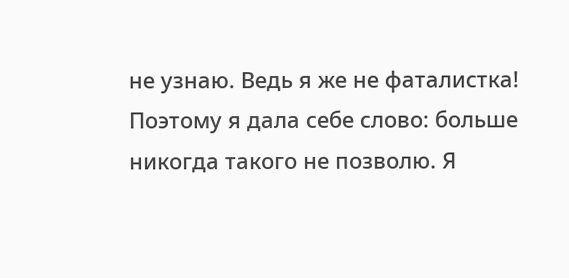не узнаю. Ведь я же не фаталистка! Поэтому я дала себе слово: больше никогда такого не позволю. Я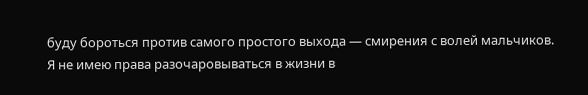буду бороться против самого простого выхода — смирения с волей мальчиков. Я не имею права разочаровываться в жизни в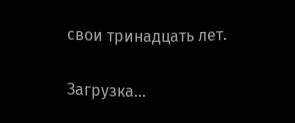свои тринадцать лет.

Загрузка...